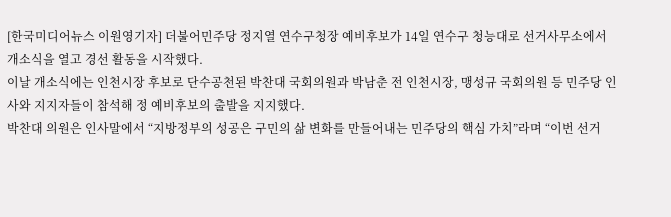[한국미디어뉴스 이원영기자] 더불어민주당 정지열 연수구청장 예비후보가 14일 연수구 청능대로 선거사무소에서 개소식을 열고 경선 활동을 시작했다.
이날 개소식에는 인천시장 후보로 단수공천된 박찬대 국회의원과 박남춘 전 인천시장, 맹성규 국회의원 등 민주당 인사와 지지자들이 참석해 정 예비후보의 출발을 지지했다.
박찬대 의원은 인사말에서 “지방정부의 성공은 구민의 삶 변화를 만들어내는 민주당의 핵심 가치”라며 “이번 선거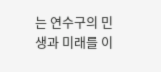는 연수구의 민생과 미래를 이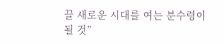끌 새로운 시대를 여는 분수령이 될 것”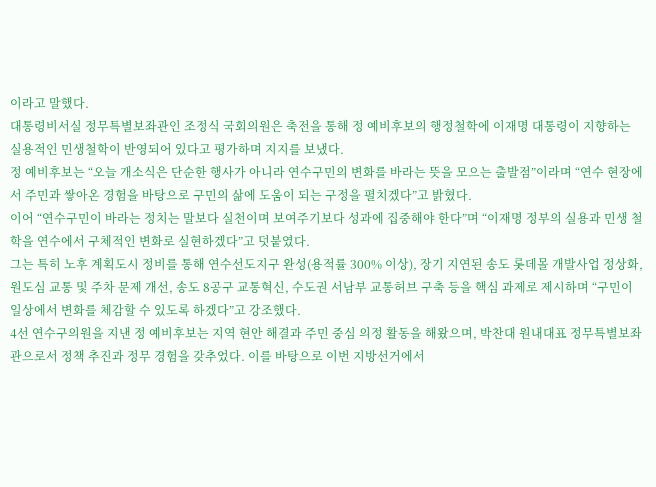이라고 말했다.
대통령비서실 정무특별보좌관인 조정식 국회의원은 축전을 통해 정 예비후보의 행정철학에 이재명 대통령이 지향하는 실용적인 민생철학이 반영되어 있다고 평가하며 지지를 보냈다.
정 예비후보는 “오늘 개소식은 단순한 행사가 아니라 연수구민의 변화를 바라는 뜻을 모으는 출발점”이라며 “연수 현장에서 주민과 쌓아온 경험을 바탕으로 구민의 삶에 도움이 되는 구정을 펼치겠다”고 밝혔다.
이어 “연수구민이 바라는 정치는 말보다 실천이며 보여주기보다 성과에 집중해야 한다”며 “이재명 정부의 실용과 민생 철학을 연수에서 구체적인 변화로 실현하겠다”고 덧붙였다.
그는 특히 노후 계획도시 정비를 통해 연수선도지구 완성(용적률 300% 이상), 장기 지연된 송도 롯데몰 개발사업 정상화, 원도심 교통 및 주차 문제 개선, 송도 8공구 교통혁신, 수도권 서남부 교통허브 구축 등을 핵심 과제로 제시하며 “구민이 일상에서 변화를 체감할 수 있도록 하겠다”고 강조했다.
4선 연수구의원을 지낸 정 예비후보는 지역 현안 해결과 주민 중심 의정 활동을 해왔으며, 박찬대 원내대표 정무특별보좌관으로서 정책 추진과 정무 경험을 갖추었다. 이를 바탕으로 이번 지방선거에서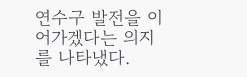연수구 발전을 이어가겠다는 의지를 나타냈다.